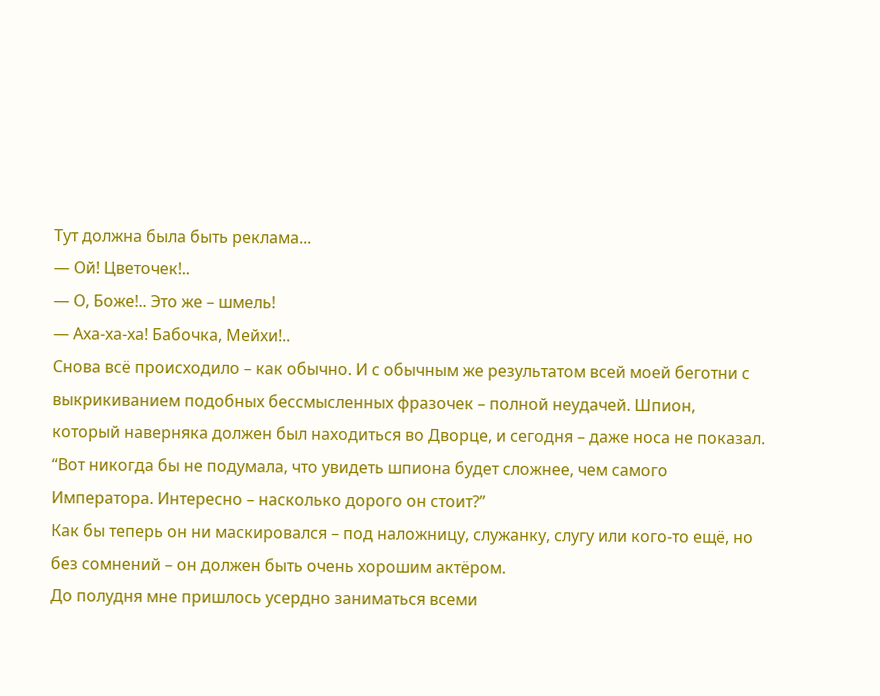Тут должна была быть реклама...
— Ой! Цветочек!..
— О, Боже!.. Это же – шмель!
— Аха-ха-ха! Бабочка, Мейхи!..
Снова всё происходило – как обычно. И с обычным же результатом всей моей беготни с выкрикиванием подобных бессмысленных фразочек – полной неудачей. Шпион, который наверняка должен был находиться во Дворце, и сегодня – даже носа не показал.
“Вот никогда бы не подумала, что увидеть шпиона будет сложнее, чем самого Императора. Интересно – насколько дорого он стоит?”
Как бы теперь он ни маскировался – под наложницу, служанку, слугу или кого-то ещё, но без сомнений – он должен быть очень хорошим актёром.
До полудня мне пришлось усердно заниматься всеми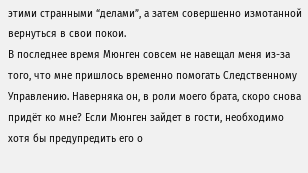этими странными “делами”, а затем совершенно измотанной вернуться в свои покои.
В последнее время Мюнген совсем не навещал меня из-за того, что мне пришлось временно помогать Следственному Управлению. Наверняка он, в роли моего брата, скоро снова придёт ко мне? Если Мюнген зайдет в гости, необходимо хотя бы предупредить его о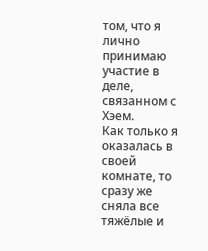том, что я лично принимаю участие в деле, связанном с Хэем.
Как только я оказалась в своей комнате, то сразу же сняла все тяжёлые и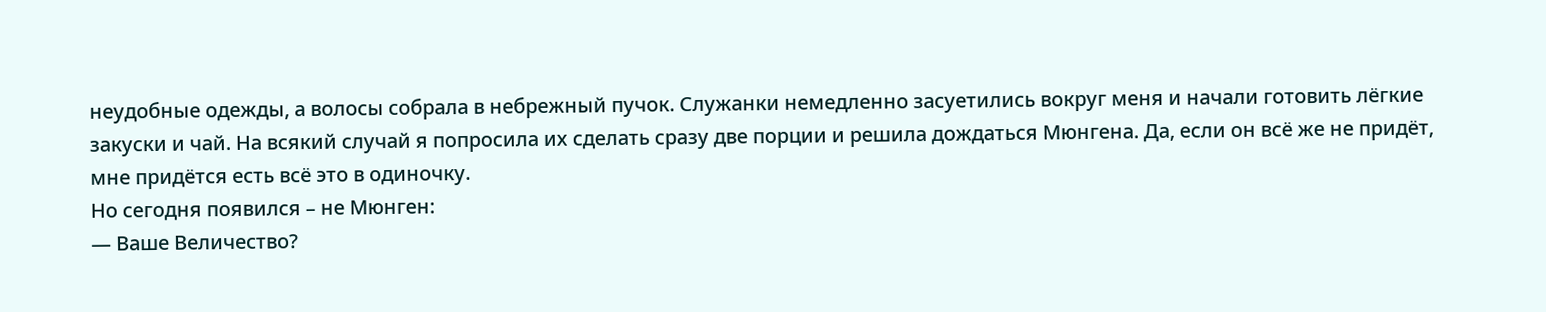неудобные одежды, а волосы собрала в небрежный пучок. Служанки немедленно засуетились вокруг меня и начали готовить лёгкие закуски и чай. На всякий случай я попросила их сделать сразу две порции и решила дождаться Мюнгена. Да, если он всё же не придёт, мне придётся есть всё это в одиночку.
Но сегодня появился – не Мюнген:
— Ваше Величество?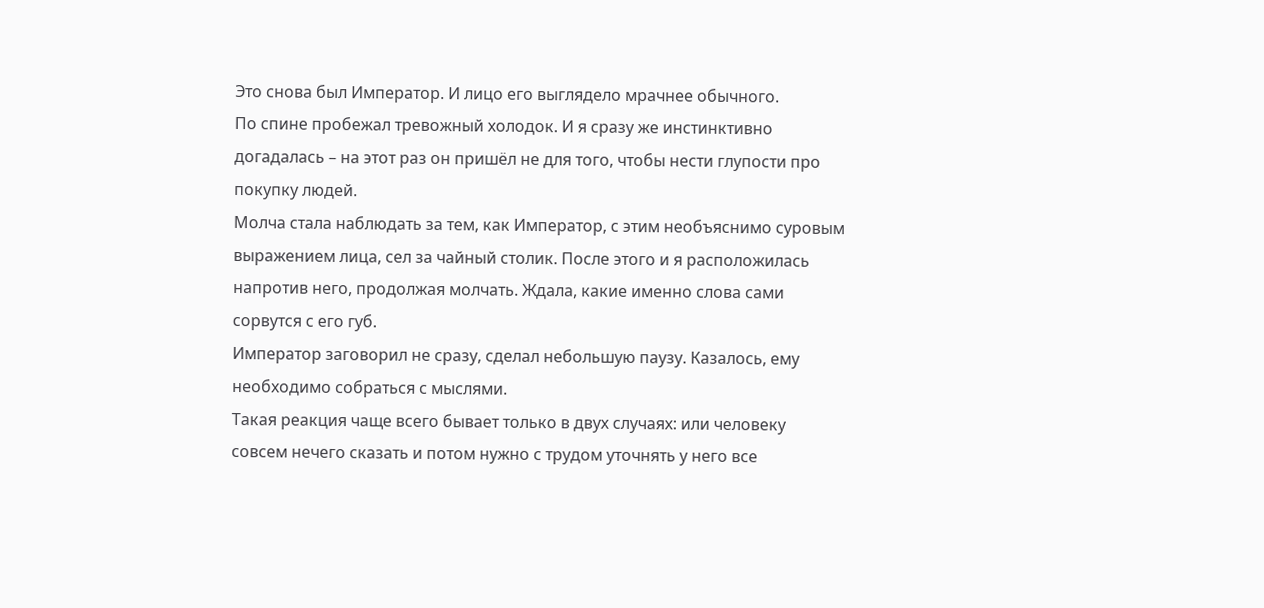Это снова был Император. И лицо его выглядело мрачнее обычного.
По спине пробежал тревожный холодок. И я сразу же инстинктивно догадалась – на этот раз он пришёл не для того, чтобы нести глупости про покупку людей.
Молча стала наблюдать за тем, как Император, с этим необъяснимо суровым выражением лица, сел за чайный столик. После этого и я расположилась напротив него, продолжая молчать. Ждала, какие именно слова сами сорвутся с его губ.
Император заговорил не сразу, сделал небольшую паузу. Казалось, ему необходимо собраться с мыслями.
Такая реакция чаще всего бывает только в двух случаях: или человеку совсем нечего сказать и потом нужно с трудом уточнять у него все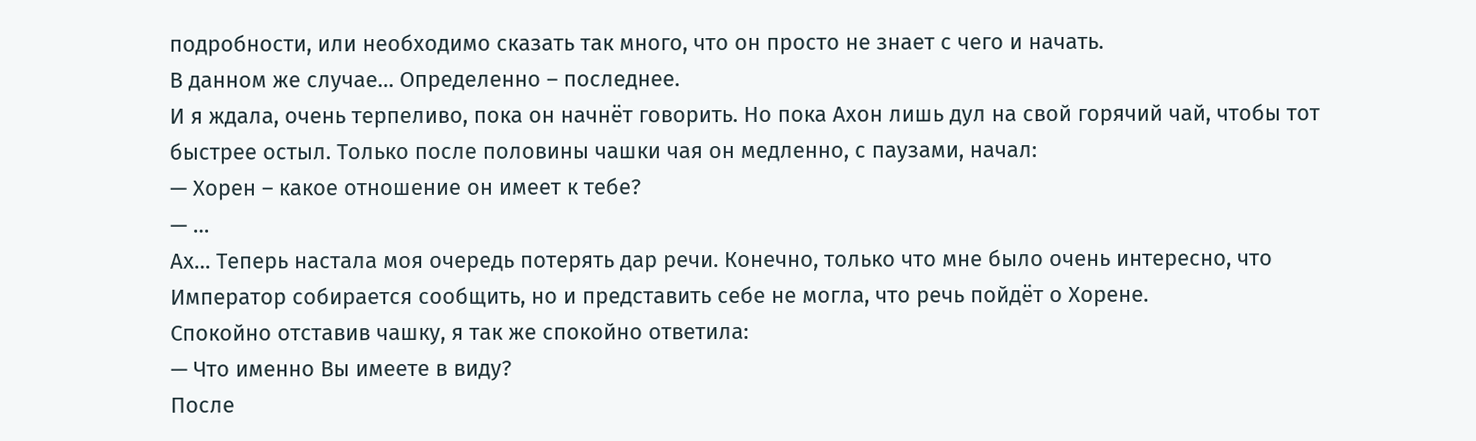подробности, или необходимо сказать так много, что он просто не знает с чего и начать.
В данном же случае… Определенно – последнее.
И я ждала, очень терпеливо, пока он начнёт говорить. Но пока Ахон лишь дул на свой горячий чай, чтобы тот быстрее остыл. Только после половины чашки чая он медленно, с паузами, начал:
— Хорен – какое отношение он имеет к тебе?
— …
Ах… Теперь настала моя очередь потерять дар речи. Конечно, только что мне было очень интересно, что Император собирается сообщить, но и представить себе не могла, что речь пойдёт о Хорене.
Спокойно отставив чашку, я так же спокойно ответила:
— Что именно Вы имеете в виду?
После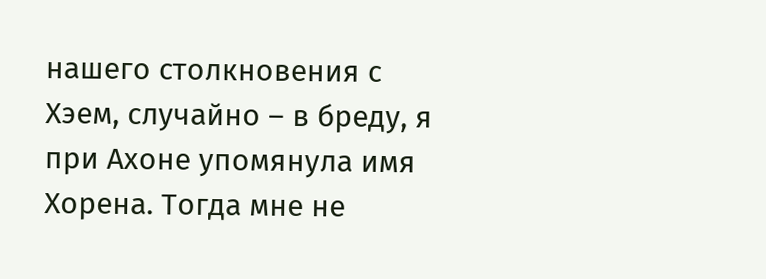нашего столкновения с Хэем, случайно – в бреду, я при Ахоне упомянула имя Хорена. Тогда мне не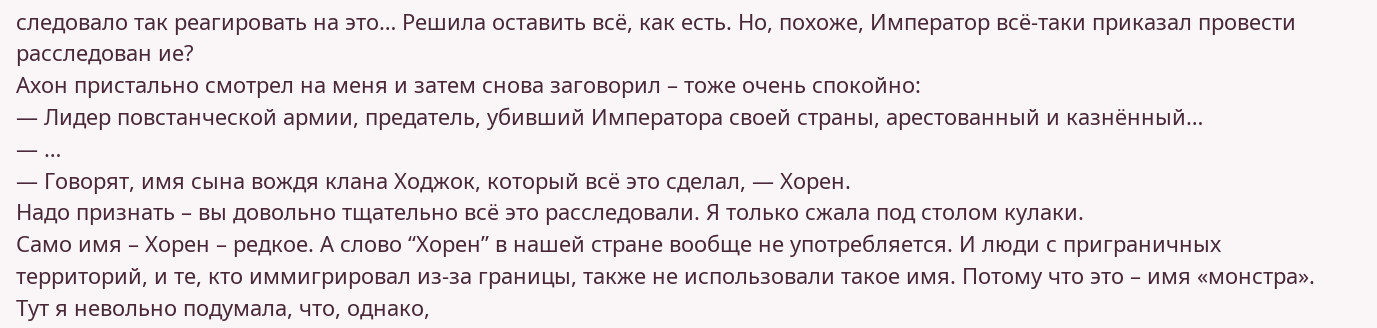следовало так реагировать на это… Решила оставить всё, как есть. Но, похоже, Император всё-таки приказал провести расследован ие?
Ахон пристально смотрел на меня и затем снова заговорил – тоже очень спокойно:
— Лидер повстанческой армии, предатель, убивший Императора своей страны, арестованный и казнённый…
— …
— Говорят, имя сына вождя клана Ходжок, который всё это сделал, — Хорен.
Надо признать – вы довольно тщательно всё это расследовали. Я только сжала под столом кулаки.
Само имя – Хорен – редкое. А слово “Хорен” в нашей стране вообще не употребляется. И люди с приграничных территорий, и те, кто иммигрировал из-за границы, также не использовали такое имя. Потому что это – имя «монстра». Тут я невольно подумала, что, однако,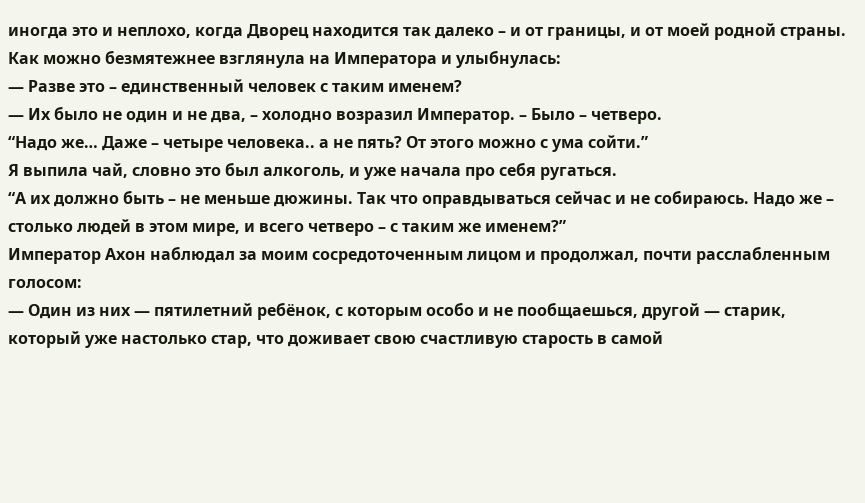иногда это и неплохо, когда Дворец находится так далеко – и от границы, и от моей родной страны.
Как можно безмятежнее взглянула на Императора и улыбнулась:
— Разве это – единственный человек с таким именем?
— Их было не один и не два, – холодно возразил Император. – Было – четверо.
“Надо же… Даже – четыре человека.. а не пять? От этого можно с ума сойти.”
Я выпила чай, словно это был алкоголь, и уже начала про себя ругаться.
“А их должно быть – не меньше дюжины. Так что оправдываться сейчас и не собираюсь. Надо же – столько людей в этом мире, и всего четверо – с таким же именем?”
Император Ахон наблюдал за моим сосредоточенным лицом и продолжал, почти расслабленным голосом:
— Один из них — пятилетний ребёнок, с которым особо и не пообщаешься, другой — старик, который уже настолько стар, что доживает свою счастливую старость в самой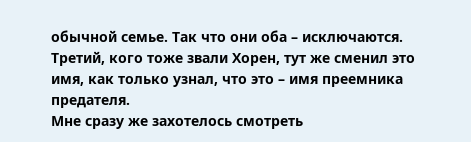обычной семье. Так что они оба – исключаются. Третий, кого тоже звали Хорен, тут же сменил это имя, как только узнал, что это – имя преемника предателя.
Мне сразу же захотелось смотреть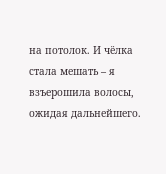на потолок. И чёлка стала мешать – я взъерошила волосы, ожидая дальнейшего.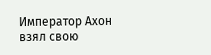Император Ахон взял свою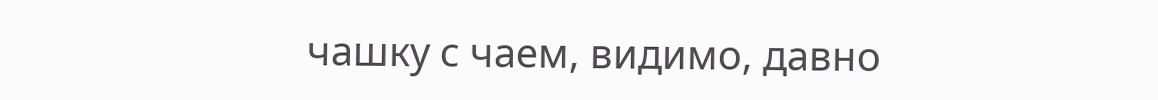чашку с чаем, видимо, давно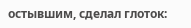остывшим, сделал глоток: